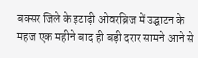बक्सर जिले के इटाढ़ी ओवरब्रिज में उद्घाटन के महज एक महीने बाद ही बड़ी दरार सामने आने से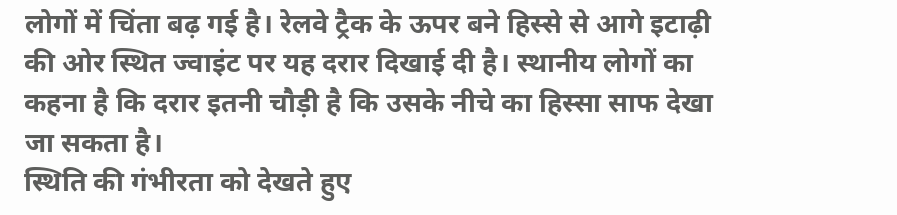लोगों में चिंता बढ़ गई है। रेलवे ट्रैक के ऊपर बने हिस्से से आगे इटाढ़ी की ओर स्थित ज्वाइंट पर यह दरार दिखाई दी है। स्थानीय लोगों का कहना है कि दरार इतनी चौड़ी है कि उसके नीचे का हिस्सा साफ देखा जा सकता है।
स्थिति की गंभीरता को देखते हुए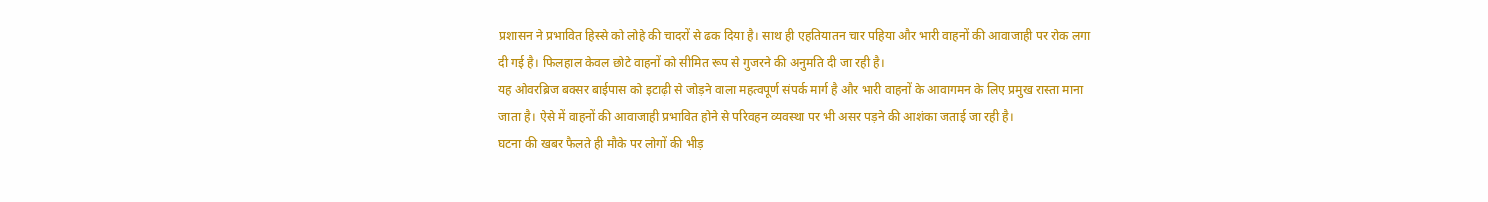प्रशासन ने प्रभावित हिस्से को लोहे की चादरों से ढक दिया है। साथ ही एहतियातन चार पहिया और भारी वाहनों की आवाजाही पर रोक लगा दी गई है। फिलहाल केवल छोटे वाहनों को सीमित रूप से गुजरने की अनुमति दी जा रही है।
यह ओवरब्रिज बक्सर बाईपास को इटाढ़ी से जोड़ने वाला महत्वपूर्ण संपर्क मार्ग है और भारी वाहनों के आवागमन के लिए प्रमुख रास्ता माना जाता है। ऐसे में वाहनों की आवाजाही प्रभावित होने से परिवहन व्यवस्था पर भी असर पड़ने की आशंका जताई जा रही है।
घटना की खबर फैलते ही मौके पर लोगों की भीड़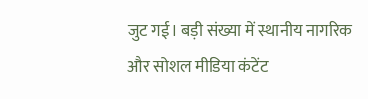जुट गई। बड़ी संख्या में स्थानीय नागरिक और सोशल मीडिया कंटेंट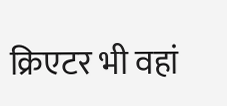क्रिएटर भी वहां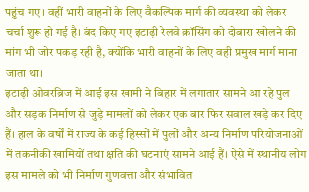पहुंच गए। वहीं भारी वाहनों के लिए वैकल्पिक मार्ग की व्यवस्था को लेकर चर्चा शुरू हो गई है। बंद किए गए इटाढ़ी रेलवे क्रॉसिंग को दोबारा खोलने की मांग भी जोर पकड़ रही है, क्योंकि भारी वाहनों के लिए वही प्रमुख मार्ग माना जाता था।
इटाढ़ी ओवरब्रिज में आई इस खामी ने बिहार में लगातार सामने आ रहे पुल और सड़क निर्माण से जुड़े मामलों को लेकर एक बार फिर सवाल खड़े कर दिए हैं। हाल के वर्षों में राज्य के कई हिस्सों में पुलों और अन्य निर्माण परियोजनाओं में तकनीकी खामियों तथा क्षति की घटनाएं सामने आई हैं। ऐसे में स्थानीय लोग इस मामले को भी निर्माण गुणवत्ता और संभावित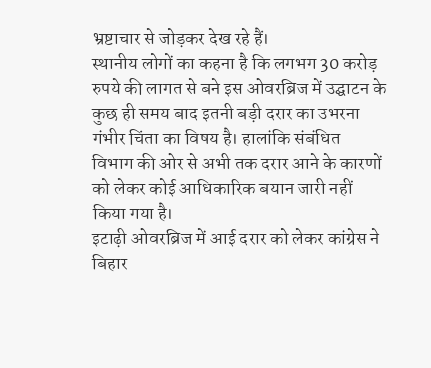भ्रष्टाचार से जोड़कर देख रहे हैं।
स्थानीय लोगों का कहना है कि लगभग 30 करोड़ रुपये की लागत से बने इस ओवरब्रिज में उद्घाटन के कुछ ही समय बाद इतनी बड़ी दरार का उभरना गंभीर चिंता का विषय है। हालांकि संबंधित विभाग की ओर से अभी तक दरार आने के कारणों को लेकर कोई आधिकारिक बयान जारी नहीं किया गया है।
इटाढ़ी ओवरब्रिज में आई दरार को लेकर कांग्रेस ने बिहार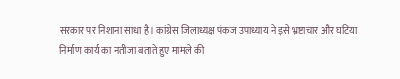सरकार पर निशाना साधा है। कांग्रेस जिलाध्यक्ष पंकज उपाध्याय ने इसे भ्रष्टाचार और घटिया निर्माण कार्य का नतीजा बताते हुए मामले की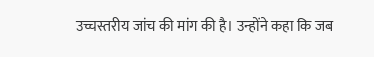उच्चस्तरीय जांच की मांग की है। उन्होंने कहा कि जब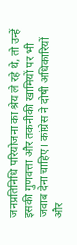जनप्रतिनिधि परियोजना का श्रेय ले रहे थे, तो उन्हें इसकी गुणवत्ता और तकनीकी खामियों पर भी जवाब देना चाहिए। कांग्रेस ने दोषी अधिकारियों और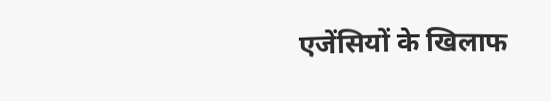एजेंसियों के खिलाफ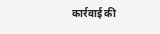कार्रवाई की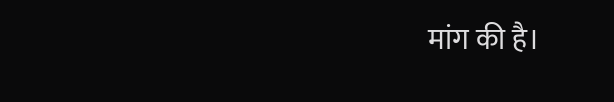मांग की है।